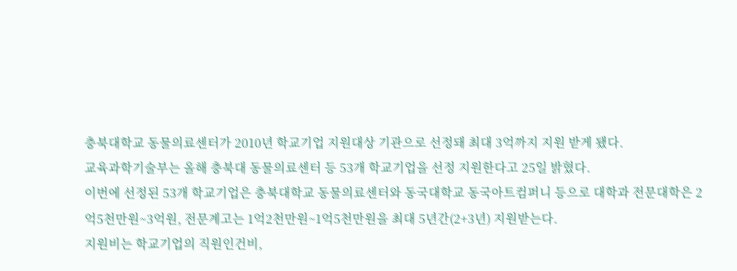충북대학교 동물의료센터가 2010년 학교기업 지원대상 기관으로 선정돼 최대 3억까지 지원 받게 됐다.
교육과학기술부는 올해 충북대 동물의료센터 등 53개 학교기업을 선정 지원한다고 25일 밝혔다.
이번에 선정된 53개 학교기업은 충북대학교 동물의료센터와 동국대학교 동국아트컴퍼니 등으로 대학과 전문대학은 2억5천만원~3억원, 전문계고는 1억2천만원~1억5천만원을 최대 5년간(2+3년) 지원받는다.
지원비는 학교기업의 직원인건비,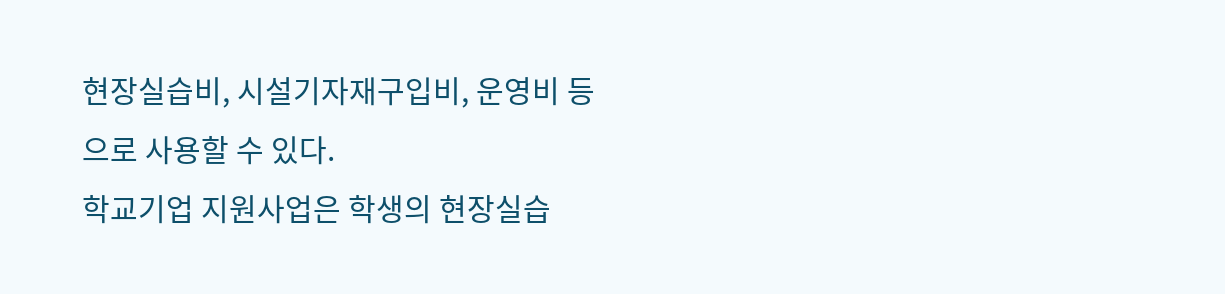현장실습비, 시설기자재구입비, 운영비 등으로 사용할 수 있다.
학교기업 지원사업은 학생의 현장실습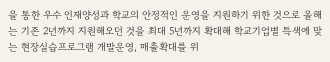을 통한 우수 인재양성과 학교의 안정적인 운영을 지원하기 위한 것으로 올해는 기존 2년까지 지원해오던 것을 최대 5년까지 확대해 학교기업별 특색에 맞는 현장실습프로그램 개발운영, 매출확대를 위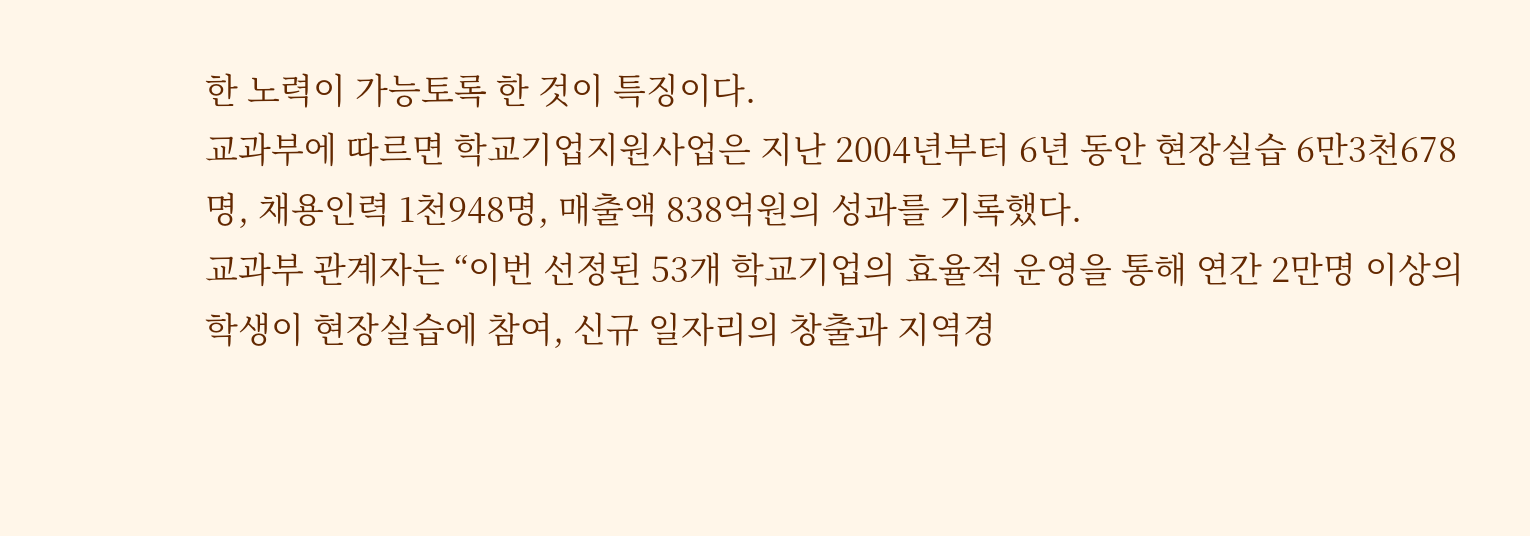한 노력이 가능토록 한 것이 특징이다.
교과부에 따르면 학교기업지원사업은 지난 2004년부터 6년 동안 현장실습 6만3천678명, 채용인력 1천948명, 매출액 838억원의 성과를 기록했다.
교과부 관계자는 “이번 선정된 53개 학교기업의 효율적 운영을 통해 연간 2만명 이상의 학생이 현장실습에 참여, 신규 일자리의 창출과 지역경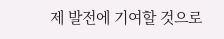제 발전에 기여할 것으로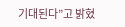기대된다”고 밝혔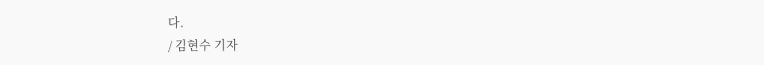다.
/ 김현수 기자